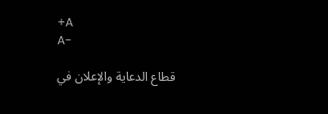+A
A-

قطاع الدعاية والإعلان في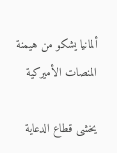ألمانيا يشكو من هيمنة المنصات الأميركية

يخشى قطاع الدعاية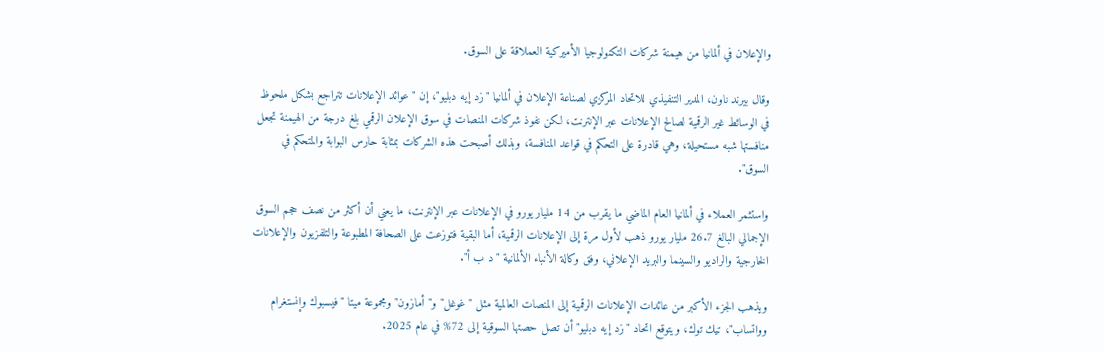والإعلان في ألمانيا من هيمنة شركات التكنولوجيا الأميركية العملاقة على السوق.

وقال بيرند ناون، المدير التنفيذي للاتحاد المركزي لصناعة الإعلان في ألمانيا "زد إيه دبليو"، إن "عوائد الإعلانات تتراجع بشكل ملحوظ في الوسائط غير الرقمية لصالح الإعلانات عبر الإنترنت، لكن نفوذ شركات المنصات في سوق الإعلان الرقمي بلغ درجة من الهيمنة تجعل منافستها شبه مستحيلة، وهي قادرة على التحكم في قواعد المنافسة، وبذلك أصبحت هذه الشركات بمثابة حارس البوابة والمتحكم في السوق".

واستثمر العملاء في ألمانيا العام الماضي ما يقرب من 14 مليار يورو في الإعلانات عبر الإنترنت، ما يعني أن أكثر من نصف حجم السوق الإجمالي البالغ 26.7 مليار يورو ذهب لأول مرة إلى الإعلانات الرقمية، أما البقية فتوزعت على الصحافة المطبوعة والتلفزيون والإعلانات الخارجية والراديو والسينما والبريد الإعلاني، وفق وكالة الأنباء الألمانية "د ب أ".

ويذهب الجزء الأكبر من عائدات الإعلانات الرقمية إلى المنصات العالمية مثل "غوغل" و"أمازون" ومجموعة ميتا "فيسبوك وإنستغرام وواتساب"، تيك توك، ويتوقع اتحاد "زد إيه دبليو" أن تصل حصتها السوقية إلى 72% في عام 2025.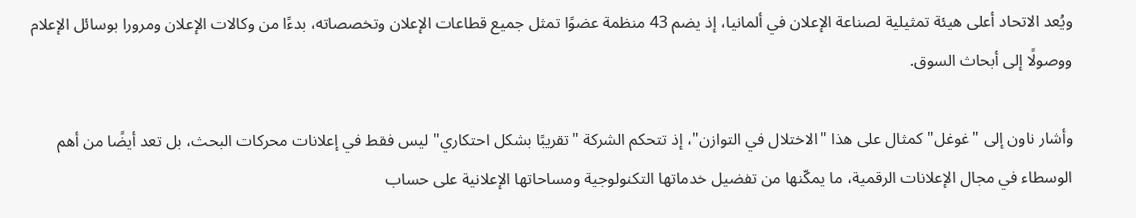ويُعد الاتحاد أعلى هيئة تمثيلية لصناعة الإعلان في ألمانيا، إذ يضم 43 منظمة عضوًا تمثل جميع قطاعات الإعلان وتخصصاته، بدءًا من وكالات الإعلان ومرورا بوسائل الإعلام ووصولًا إلى أبحاث السوق.

وأشار ناون إلى "غوغل" كمثال على هذا "الاختلال في التوازن"، إذ تتحكم الشركة "تقريبًا بشكل احتكاري" ليس فقط في إعلانات محركات البحث، بل تعد أيضًا من أهم الوسطاء في مجال الإعلانات الرقمية، ما يمكّنها من تفضيل خدماتها التكنولوجية ومساحاتها الإعلانية على حساب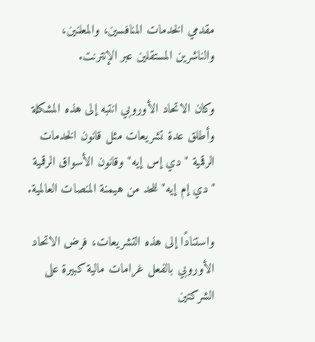مقدمي الخدمات المنافسين، والمعلنين، والناشرين المستقلين عبر الإنترنت.

وكان الاتحاد الأوروبي انتبه إلى هذه المشكلة وأطلق عدة تشريعات مثل قانون الخدمات الرقمية "دي إس إيه" وقانون الأسواق الرقمية "دي إم إيه" للحد من هيمنة المنصات العالمية.

واستنادًا إلى هذه التشريعات، فرض الاتحاد الأوروبي بالفعل غرامات مالية كبيرة على الشركتين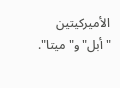الأميركيتين "أبل" و"ميتا".